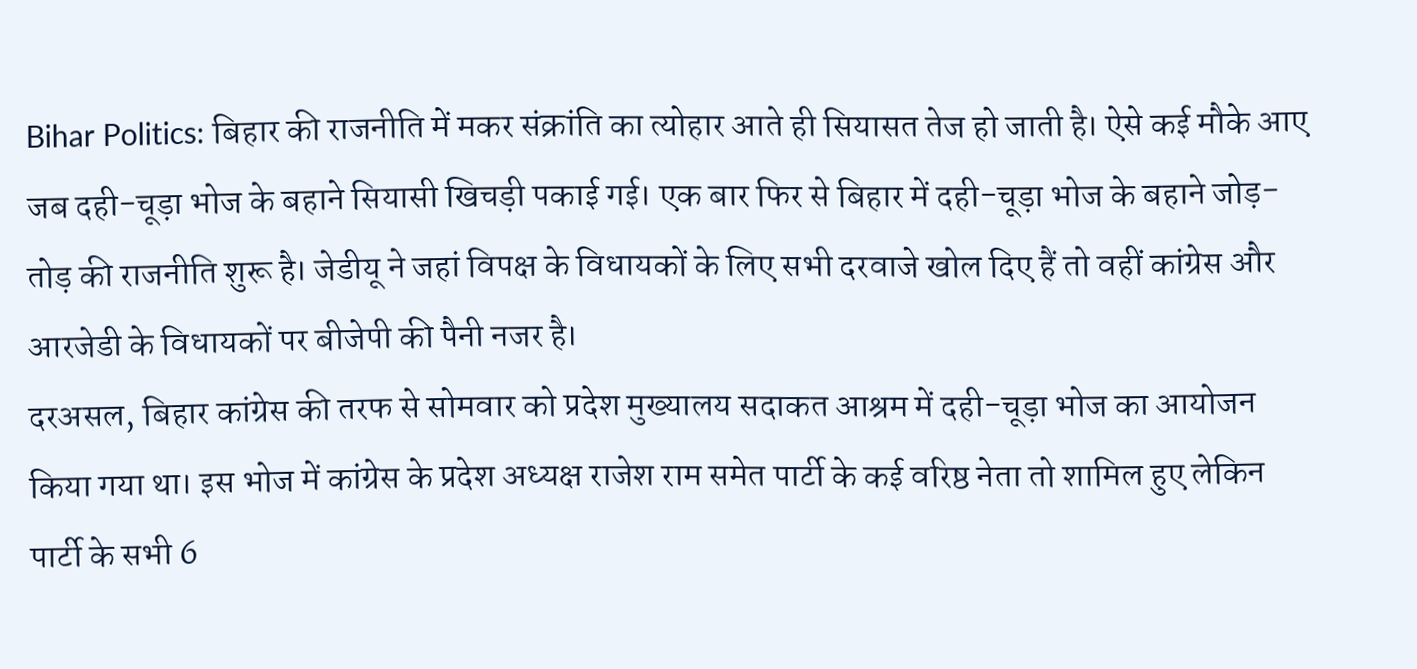Bihar Politics: बिहार की राजनीति में मकर संक्रांति का त्योहार आते ही सियासत तेज हो जाती है। ऐसे कई मौके आए जब दही-चूड़ा भोज के बहाने सियासी खिचड़ी पकाई गई। एक बार फिर से बिहार में दही-चूड़ा भोज के बहाने जोड़-तोड़ की राजनीति शुरू है। जेडीयू ने जहां विपक्ष के विधायकों के लिए सभी दरवाजे खोल दिए हैं तो वहीं कांग्रेस और आरजेडी के विधायकों पर बीजेपी की पैनी नजर है।
दरअसल, बिहार कांग्रेस की तरफ से सोमवार को प्रदेश मुख्यालय सदाकत आश्रम में दही-चूड़ा भोज का आयोजन किया गया था। इस भोज में कांग्रेस के प्रदेश अध्यक्ष राजेश राम समेत पार्टी के कई वरिष्ठ नेता तो शामिल हुए लेकिन पार्टी के सभी 6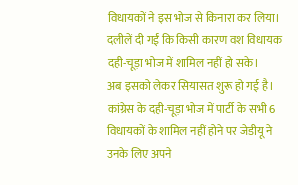विधायकों ने इस भोज से किनारा कर लिया। दलीलें दी गईं कि किसी कारण वश विधायक दही-चूड़ा भोज में शामिल नहीं हो सके।
अब इसको लेकर सियासत शुरू हो गई है। कांग्रेस के दही-चूड़ा भोज में पार्टी के सभी 6 विधायकों के शामिल नहीं होने पर जेडीयू ने उनके लिए अपने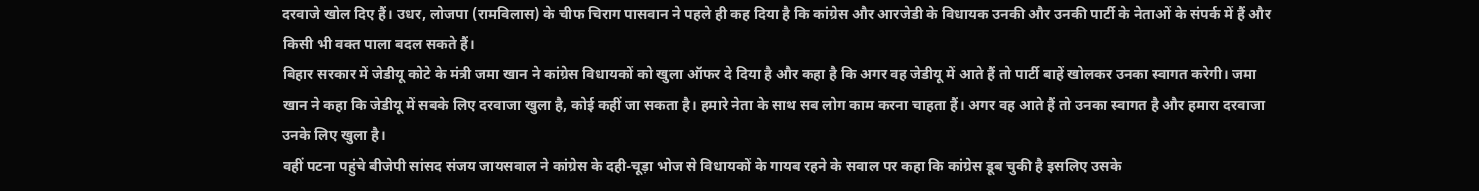दरवाजे खोल दिए हैं। उधर, लोजपा (रामविलास) के चीफ चिराग पासवान ने पहले ही कह दिया है कि कांग्रेस और आरजेडी के विधायक उनकी और उनकी पार्टी के नेताओं के संपर्क में हैं और किसी भी वक्त पाला बदल सकते हैं।
बिहार सरकार में जेडीयू कोटे के मंत्री जमा खान ने कांग्रेस विधायकों को खुला ऑफर दे दिया है और कहा है कि अगर वह जेडीयू में आते हैं तो पार्टी बाहें खोलकर उनका स्वागत करेगी। जमा खान ने कहा कि जेडीयू में सबके लिए दरवाजा खुला है, कोई कहीं जा सकता है। हमारे नेता के साथ सब लोग काम करना चाहता हैं। अगर वह आते हैं तो उनका स्वागत है और हमारा दरवाजा उनके लिए खुला है।
वहीं पटना पहुंचे बीजेपी सांसद संजय जायसवाल ने कांग्रेस के दही-चूड़ा भोज से विधायकों के गायब रहने के सवाल पर कहा कि कांग्रेस डूब चुकी है इसलिए उसके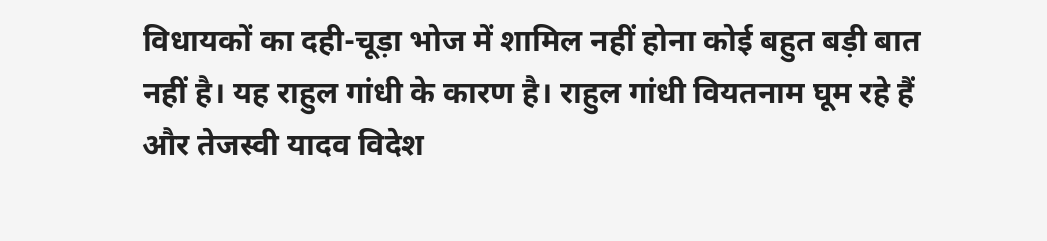विधायकों का दही-चूड़ा भोज में शामिल नहीं होना कोई बहुत बड़ी बात नहीं है। यह राहुल गांधी के कारण है। राहुल गांधी वियतनाम घूम रहे हैं और तेजस्वी यादव विदेश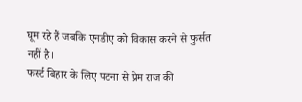घूम रहे हैं जबकि एनडीए को विकास करने से फुर्सत नहीं है।
फर्स्ट बिहार के लिए पटना से प्रेम राज की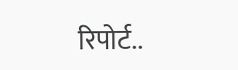रिपोर्ट..